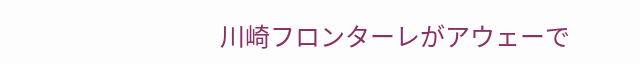川崎フロンターレがアウェーで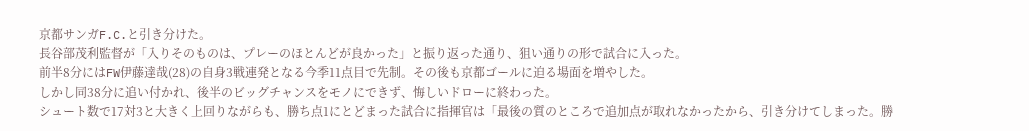京都サンガF.C.と引き分けた。
長谷部茂利監督が「入りそのものは、プレーのほとんどが良かった」と振り返った通り、狙い通りの形で試合に入った。
前半8分にはFW伊藤達哉(28)の自身3戦連発となる今季11点目で先制。その後も京都ゴールに迫る場面を増やした。
しかし同38分に追い付かれ、後半のビッグチャンスをモノにできず、悔しいドローに終わった。
シュート数で17対3と大きく上回りながらも、勝ち点1にとどまった試合に指揮官は「最後の質のところで追加点が取れなかったから、引き分けてしまった。勝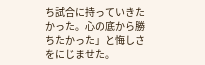ち試合に持っていきたかった。心の底から勝ちたかった」と悔しさをにじませた。